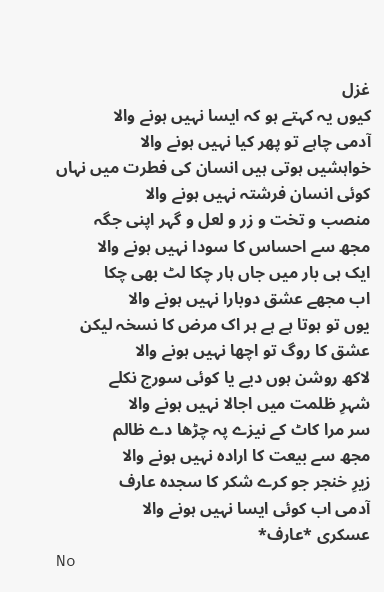غزل
کیوں یہ کہتے ہو کہ ایسا نہیں ہونے والا
آدمی چاہے تو پھر کیا نہیں ہونے والا
خواہشیں ہوتی ہیں انسان کی فطرت میں نہاں
کوئی انسان فرشتہ نہیں ہونے والا
منصب و تخت و زر و لعل و گہر اپنی جگہ
مجھ سے احساس کا سودا نہیں ہونے والا
ایک ہی بار میں جاں ہار چکا لٹ بھی چکا
اب مجھے عشق دوبارا نہیں ہونے والا
یوں تو ہوتا ہے ہے ہر اک مرض کا نسخہ لیکن
عشق کا روگ تو اچھا نہیں ہونے والا
لاکھ روشن ہوں دیے یا کوئی سورج نکلے
شہرِ ظلمت میں اجالا نہیں ہونے والا
سر مرا کاٹ کے نیزے پہ چڑھا دے ظالم
مجھ سے بیعت کا ارادہ نہیں ہونے والا
زیرِ خنجر جو کرے شکر کا سجدہ عارف
آدمی اب کوئی ایسا نہیں ہونے والا
عسکری *عارف*
No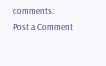comments:
Post a Comment